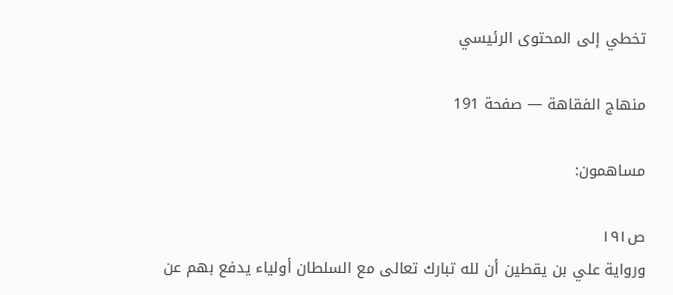تخطي إلى المحتوى الرئيسي

منهاج الفقاهة — صفحة 191

مساهمون:

ص١٩١
ورواية علي بن يقطين أن لله تبارك تعالى مع السلطان أولياء يدفع بهم عن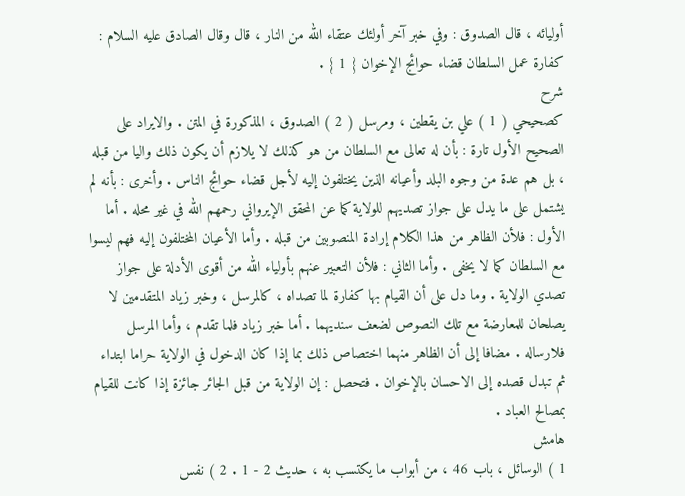أوليائه ، قال الصدوق : وفي خبر آخر أولئك عتقاء الله من النار ، قال وقال الصادق عليه السلام : كفارة عمل السلطان قضاء حوائج الإخوان { 1 } .
شرح
كصحيحي ( 1 ) علي بن يقطين ، ومرسل ( 2 ) الصدوق ، المذكورة في المتن . والايراد على الصحيح الأول تارة : بأن له تعالى مع السلطان من هو كذلك لا يلازم أن يكون ذلك واليا من قبله ، بل هم عدة من وجوه البلد وأعيانه الذين يختلفون إليه لأجل قضاء حوائج الناس . وأخرى : بأنه لم يشتمل على ما يدل على جواز تصديهم للولاية كما عن المحقق الإيرواني رحمهم الله في غير محله . أما الأول : فلأن الظاهر من هذا الكلام إرادة المنصوبين من قبله . وأما الأعيان المختلفون إليه فهم ليسوا مع السلطان كما لا يخفى . وأما الثاني : فلأن التعبير عنهم بأولياء الله من أقوى الأدلة على جواز تصدي الولاية . وما دل على أن القيام بها كفارة لما تصداه ، كالمرسل ، وخبر زياد المتقدمين لا يصلحان للمعارضة مع تلك النصوص لضعف سنديهما . أما خبر زياد فلما تقدم ، وأما المرسل فلارساله . مضافا إلى أن الظاهر منهما اختصاص ذلك بما إذا كان الدخول في الولاية حراما ابتداء ثم تبدل قصده إلى الاحسان بالإخوان . فتحصل : إن الولاية من قبل الجائر جائزة إذا كانت للقيام بمصالح العباد .
هامش
1 ) الوسائل ، باب 46 ، من أبواب ما يكتسب به ، حديث 2 - 1 . 2 ) نفس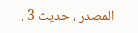المصدر ، حديث 3 .